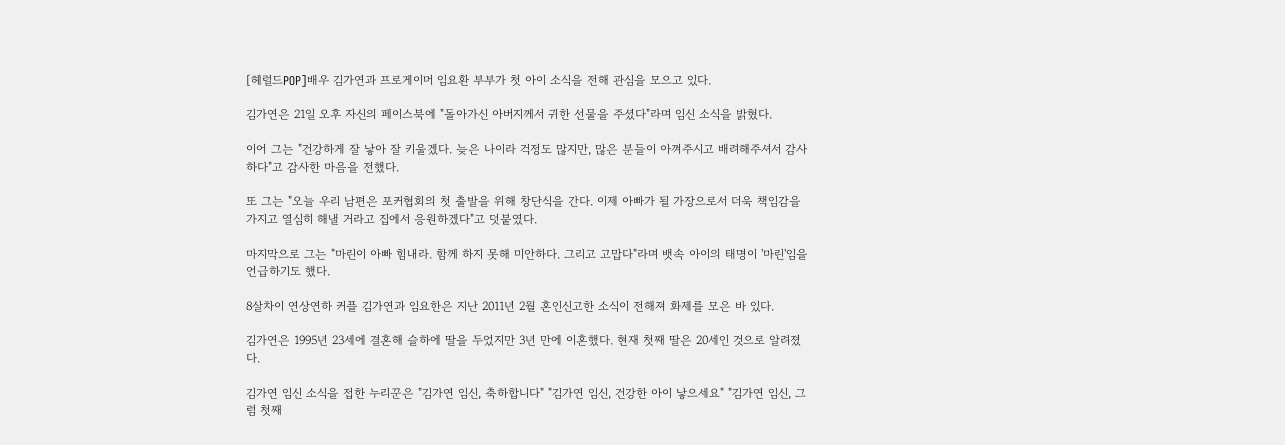[헤럴드POP]배우 김가연과 프로게이머 임요환 부부가 첫 아이 소식을 전해 관심을 모으고 있다.

김가연은 21일 오후 자신의 페이스북에 "돌아가신 아버지께서 귀한 선물을 주셨다"라며 임신 소식을 밝혔다.

이어 그는 "건강하게 잘 낳아 잘 키울겠다. 늦은 나이라 걱정도 많지만, 많은 분들이 아껴주시고 배려해주셔서 감사하다"고 감사한 마음을 전했다.

또 그는 "오늘 우리 남편은 포커협회의 첫 출발을 위해 창단식을 간다. 이제 아빠가 될 가장으로서 더욱 책임감을 가지고 열심히 해낼 거라고 집에서 응원하겠다"고 덧붙였다.

마지막으로 그는 "마린이 아빠 힘내라. 함께 하지 못해 미안하다. 그리고 고맙다"라며 뱃속 아이의 태명이 '마린'임을 언급하기도 했다.

8살차이 연상연하 커플 김가연과 임요한은 지난 2011년 2월 혼인신고한 소식이 전해져 화제를 모은 바 있다.

김가연은 1995년 23세에 결혼해 슬하에 딸을 두었지만 3년 만에 이혼했다. 현재 첫째 딸은 20세인 것으로 알려졌다.

김가연 임신 소식을 접한 누리꾼은 "김가연 임신, 축하합니다" "김가연 임신, 건강한 아이 낳으세요" "김가연 임신, 그럼 첫째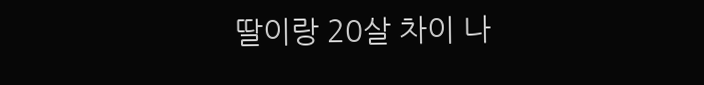딸이랑 20살 차이 나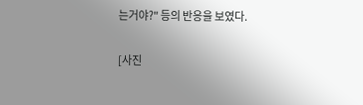는거야?" 등의 반응을 보였다.

[사진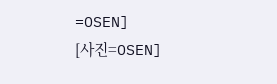=OSEN]
[사진=OSEN]